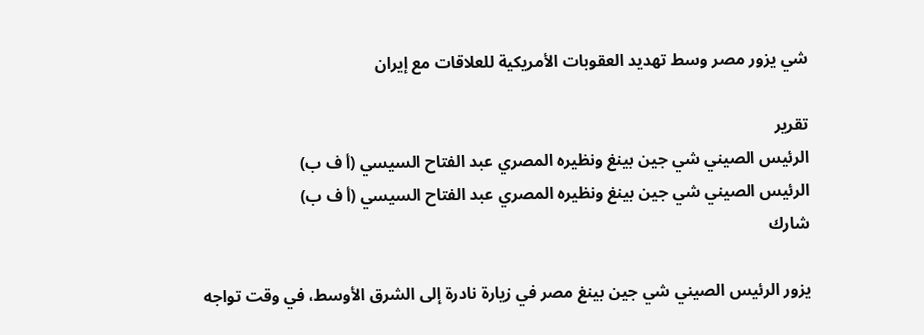شي يزور مصر وسط تهديد العقوبات الأمريكية للعلاقات مع إيران

تقرير
الرئيس الصيني شي جين بينغ ونظيره المصري عبد الفتاح السيسي (أ ف ب)
الرئيس الصيني شي جين بينغ ونظيره المصري عبد الفتاح السيسي (أ ف ب)
شارك

يزور الرئيس الصيني شي جين بينغ مصر في زيارة نادرة إلى الشرق الأوسط، في وقت تواجه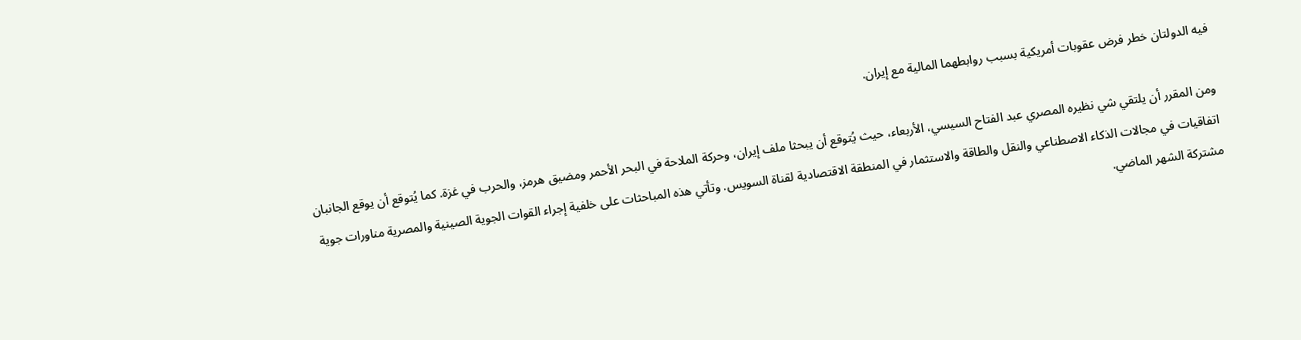فيه الدولتان خطر فرض عقوبات أمريكية بسبب روابطهما المالية مع إيران.

ومن المقرر أن يلتقي شي نظيره المصري عبد الفتاح السيسي، الأربعاء، حيث يُتوقع أن يبحثا ملف إيران، وحركة الملاحة في البحر الأحمر ومضيق هرمز، والحرب في غزة. كما يُتوقع أن يوقع الجانبان اتفاقيات في مجالات الذكاء الاصطناعي والنقل والطاقة والاستثمار في المنطقة الاقتصادية لقناة السويس. وتأتي هذه المباحثات على خلفية إجراء القوات الجوية الصينية والمصرية مناورات جوية مشتركة الشهر الماضي.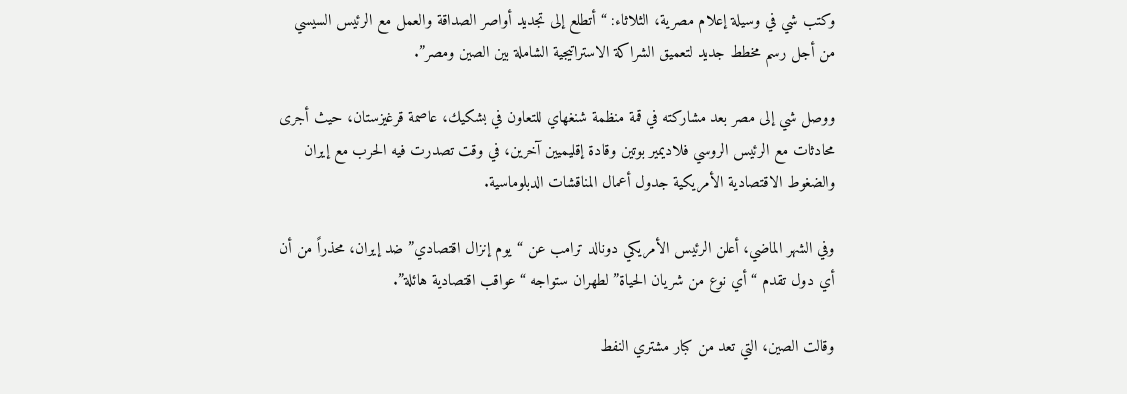وكتب شي في وسيلة إعلام مصرية، الثلاثاء: “أتطلع إلى تجديد أواصر الصداقة والعمل مع الرئيس السيسي من أجل رسم مخطط جديد لتعميق الشراكة الاستراتيجية الشاملة بين الصين ومصر”.

ووصل شي إلى مصر بعد مشاركته في قمة منظمة شنغهاي للتعاون في بشكيك، عاصمة قرغيزستان، حيث أجرى محادثات مع الرئيس الروسي فلاديمير بوتين وقادة إقليميين آخرين، في وقت تصدرت فيه الحرب مع إيران والضغوط الاقتصادية الأمريكية جدول أعمال المناقشات الدبلوماسية.

وفي الشهر الماضي، أعلن الرئيس الأمريكي دونالد ترامب عن “يوم إنزال اقتصادي” ضد إيران، محذراً من أن أي دول تقدم “أي نوع من شريان الحياة” لطهران ستواجه “عواقب اقتصادية هائلة”.

وقالت الصين، التي تعد من كبار مشتري النفط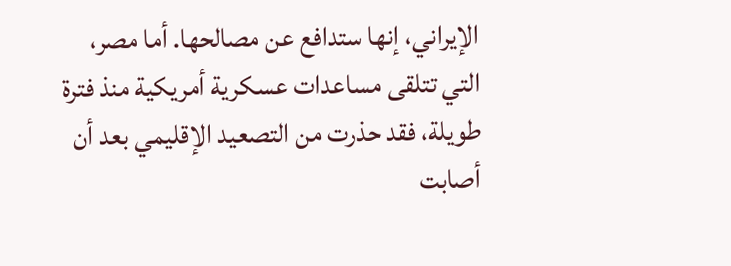الإيراني، إنها ستدافع عن مصالحها. أما مصر، التي تتلقى مساعدات عسكرية أمريكية منذ فترة طويلة، فقد حذرت من التصعيد الإقليمي بعد أن أصابت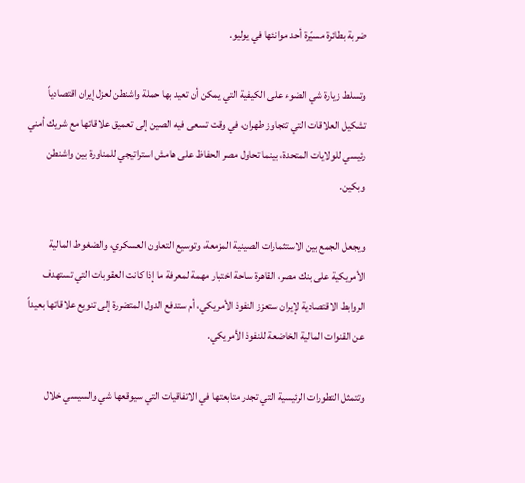ضربة بطائرة مسيّرة أحد موانئها في يوليو.

وتسلط زيارة شي الضوء على الكيفية التي يمكن أن تعيد بها حملة واشنطن لعزل إيران اقتصادياً تشكيل العلاقات التي تتجاوز طهران، في وقت تسعى فيه الصين إلى تعميق علاقاتها مع شريك أمني رئيسي للولايات المتحدة، بينما تحاول مصر الحفاظ على هامش استراتيجي للمناورة بين واشنطن وبكين.

ويجعل الجمع بين الاستثمارات الصينية المزمعة، وتوسيع التعاون العسكري، والضغوط المالية الأمريكية على بنك مصر، القاهرة ساحة اختبار مهمة لمعرفة ما إذا كانت العقوبات التي تستهدف الروابط الاقتصادية لإيران ستعزز النفوذ الأمريكي، أم ستدفع الدول المتضررة إلى تنويع علاقاتها بعيداً عن القنوات المالية الخاضعة للنفوذ الأمريكي.

وتتمثل التطورات الرئيسية التي تجدر متابعتها في الاتفاقيات التي سيوقعها شي والسيسي خلال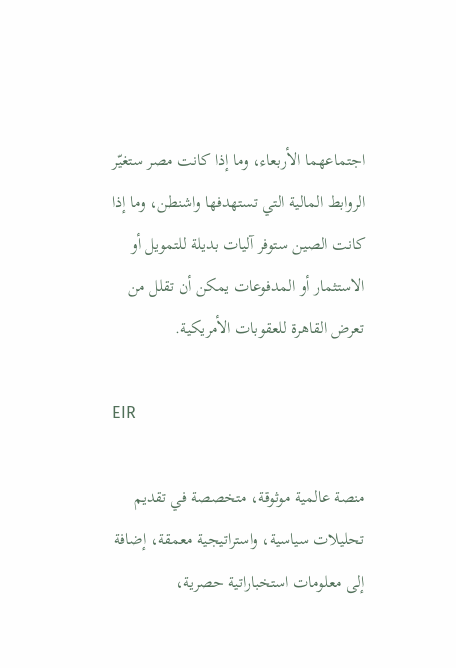اجتماعهما الأربعاء، وما إذا كانت مصر ستغيّر الروابط المالية التي تستهدفها واشنطن، وما إذا كانت الصين ستوفر آليات بديلة للتمويل أو الاستثمار أو المدفوعات يمكن أن تقلل من تعرض القاهرة للعقوبات الأمريكية.

EIR

منصة عالمية موثوقة، متخصصة في تقديم تحليلات سياسية، واستراتيجية معمقة، إضافة إلى معلومات استخباراتية حصرية،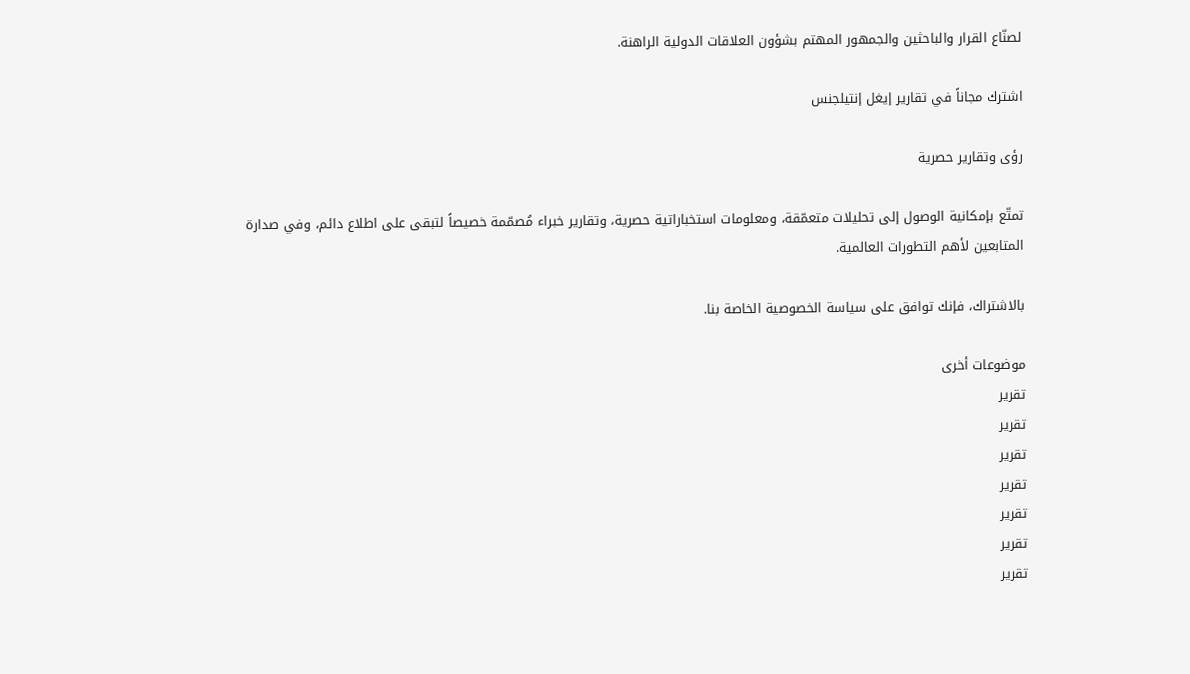لصنّاع القرار والباحثين والجمهور المهتم بشؤون العلاقات الدولية الراهنة.

اشترك مجاناً في تقارير إيغل إنتيلجنس

رؤى وتقارير حصرية

تمتّع بإمكانية الوصول إلى تحليلات متعمّقة، ومعلومات استخباراتية حصرية، وتقارير خبراء مُصمّمة خصيصاً لتبقى على اطلاع دائم، وفي صدارة المتابعين لأهم التطورات العالمية.

بالاشتراك، فإنك توافق على سياسة الخصوصية الخاصة بنا.

موضوعات أخرى
تقرير
تقرير
تقرير
تقرير
تقرير
تقرير
تقرير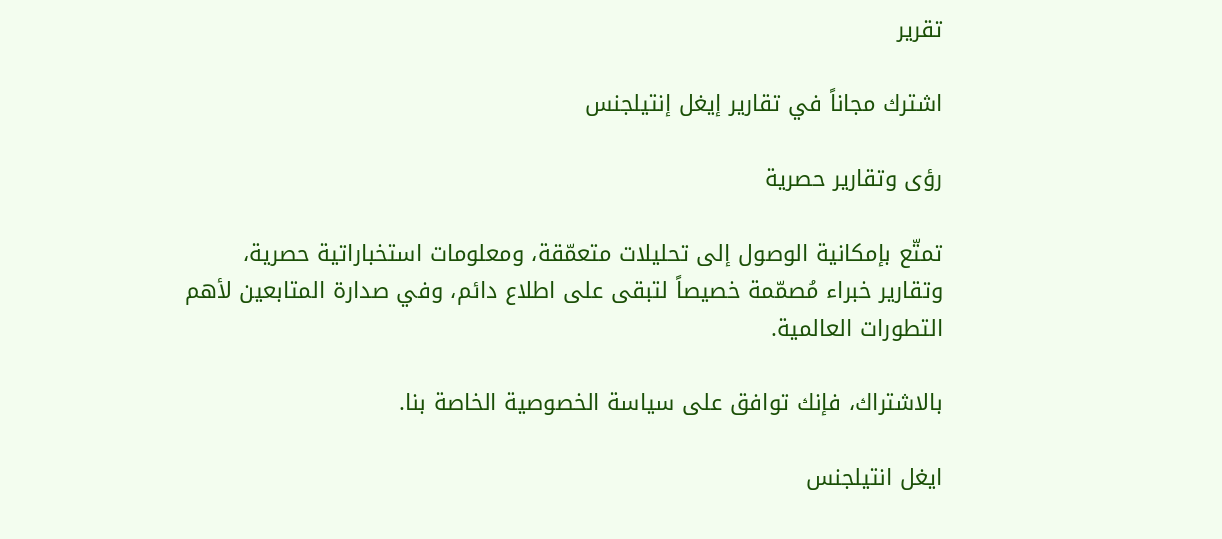تقرير

اشترك مجاناً في تقارير إيغل إنتيلجنس

رؤى وتقارير حصرية

تمتّع بإمكانية الوصول إلى تحليلات متعمّقة، ومعلومات استخباراتية حصرية، وتقارير خبراء مُصمّمة خصيصاً لتبقى على اطلاع دائم، وفي صدارة المتابعين لأهم التطورات العالمية.

بالاشتراك، فإنك توافق على سياسة الخصوصية الخاصة بنا.

ايغل انتيلجنس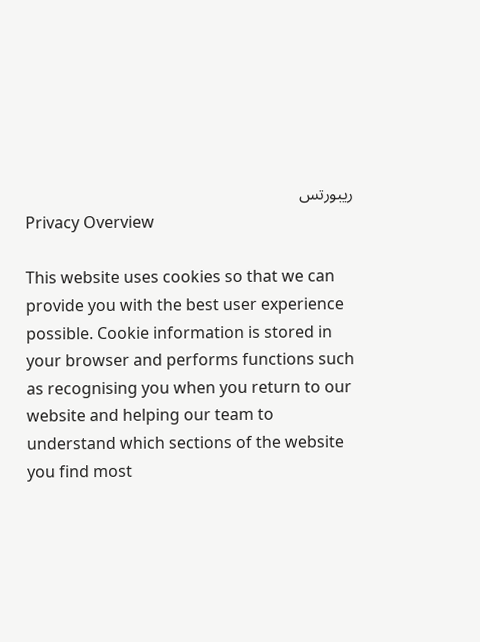ريبورتس
Privacy Overview

This website uses cookies so that we can provide you with the best user experience possible. Cookie information is stored in your browser and performs functions such as recognising you when you return to our website and helping our team to understand which sections of the website you find most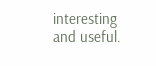interesting and useful.